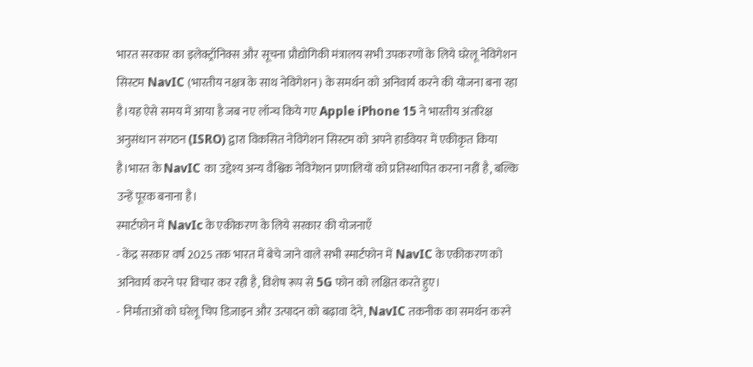भारत सरकार का इलेक्ट्रॉनिक्स और सूचना प्रौद्योगिकी मंत्रालय सभी उपकरणों के लिये घरेलू नेविगेशन सिस्टम NavIC (भारतीय नक्षत्र के साथ नेविगेशन) के समर्थन को अनिवार्य करने की योजना बना रहा है।यह ऐसे समय में आया है जब नए लॉन्च किये गए Apple iPhone 15 ने भारतीय अंतरिक्ष अनुसंधान संगठन (ISRO) द्वारा विकसित नेविगेशन सिस्टम को अपने हार्डवेयर में एकीकृत किया है।भारत के NavIC का उद्देश्य अन्य वैश्विक नेविगेशन प्रणालियों को प्रतिस्थापित करना नहीं है, बल्कि उन्हें पूरक बनाना है।
स्मार्टफोन में NavIc के एकीकरण के लिये सरकार की योजनाएँ
- केंद्र सरकार वर्ष 2025 तक भारत में बेचे जाने वाले सभी स्मार्टफोन में NavIC के एकीकरण को अनिवार्य करने पर विचार कर रही है, विशेष रूप से 5G फोन को लक्षित करते हुए।
- निर्माताओं को घरेलू चिप डिज़ाइन और उत्पादन को बढ़ावा देने, NavIC तकनीक का समर्थन करने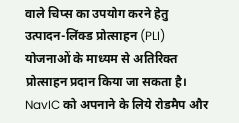वाले चिप्स का उपयोग करने हेतु उत्पादन-लिंक्ड प्रोत्साहन (PLI) योजनाओं के माध्यम से अतिरिक्त प्रोत्साहन प्रदान किया जा सकता है।
NavIC को अपनाने के लिये रोडमैप और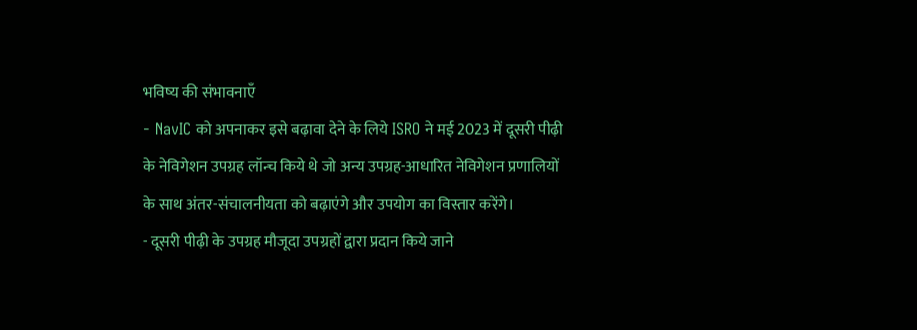भविष्य की संभावनाएँ
- NavIC को अपनाकर इसे बढ़ावा देने के लिये ISRO ने मई 2023 में दूसरी पीढ़ी के नेविगेशन उपग्रह लॉन्च किये थे जो अन्य उपग्रह-आधारित नेविगेशन प्रणालियों के साथ अंतर-संचालनीयता को बढ़ाएंगे और उपयोग का विस्तार करेंगे।
- दूसरी पीढ़ी के उपग्रह मौजूदा उपग्रहों द्वारा प्रदान किये जाने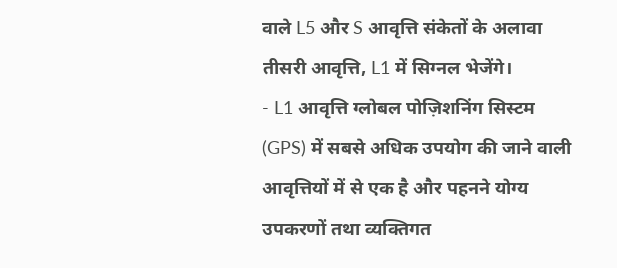वाले L5 और S आवृत्ति संकेतों के अलावा तीसरी आवृत्ति, L1 में सिग्नल भेजेंगे।
- L1 आवृत्ति ग्लोबल पोज़िशनिंग सिस्टम (GPS) में सबसे अधिक उपयोग की जाने वाली आवृत्तियों में से एक है और पहनने योग्य उपकरणों तथा व्यक्तिगत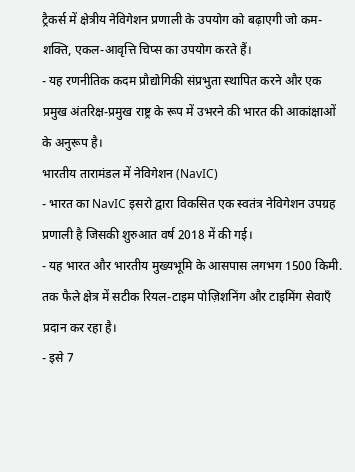ट्रैकर्स में क्षेत्रीय नेविगेशन प्रणाली के उपयोग को बढ़ाएगी जो कम-शक्ति, एकल-आवृत्ति चिप्स का उपयोग करते हैं।
- यह रणनीतिक कदम प्रौद्योगिकी संप्रभुता स्थापित करने और एक प्रमुख अंतरिक्ष-प्रमुख राष्ट्र के रूप में उभरने की भारत की आकांक्षाओं के अनुरूप है।
भारतीय तारामंडल में नेविगेशन (NavIC)
- भारत का NavIC इसरो द्वारा विकसित एक स्वतंत्र नेविगेशन उपग्रह प्रणाली है जिसकी शुरुआत वर्ष 2018 में की गई।
- यह भारत और भारतीय मुख्यभूमि के आसपास लगभग 1500 किमी. तक फैले क्षेत्र में सटीक रियल-टाइम पोज़िशनिंग और टाइमिंग सेवाएँ प्रदान कर रहा है।
- इसे 7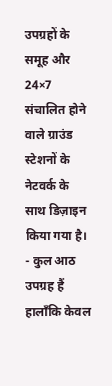उपग्रहों के समूह और 24×7 संचालित होने वाले ग्राउंड स्टेशनों के नेटवर्क के साथ डिज़ाइन किया गया है।
- कुल आठ उपग्रह हैं हालाँकि केवल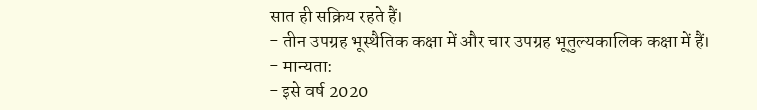सात ही सक्रिय रहते हैं।
- तीन उपग्रह भूस्थैतिक कक्षा में और चार उपग्रह भूतुल्यकालिक कक्षा में हैं।
- मान्यता:
- इसे वर्ष 2020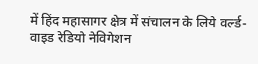में हिंद महासागर क्षेत्र में संचालन के लिये वर्ल्ड-वाइड रेडियो नेविगेशन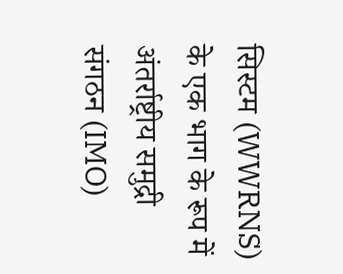सिस्टम (WWRNS) के एक भाग के रूप में अंतर्राष्ट्रीय समुद्री संगठन (IMO)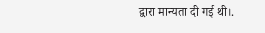द्वारा मान्यता दी गई थी।.